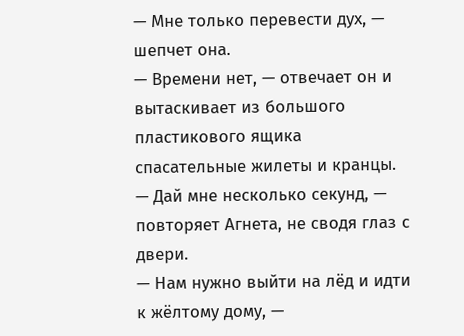— Мне только перевести дух, — шепчет она.
— Времени нет, — отвечает он и вытаскивает из большого пластикового ящика спасательные жилеты и кранцы.
— Дай мне несколько секунд, — повторяет Агнета, не сводя глаз с двери.
— Нам нужно выйти на лёд и идти к жёлтому дому, —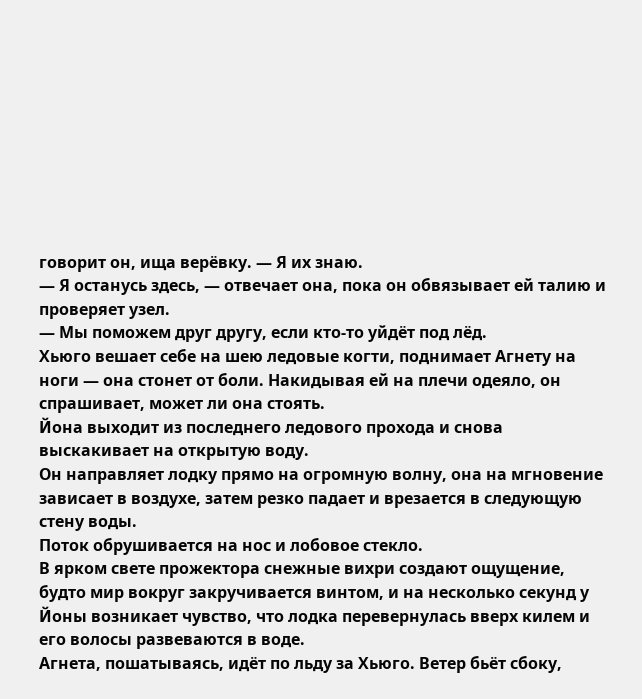говорит он, ища верёвку. — Я их знаю.
— Я останусь здесь, — отвечает она, пока он обвязывает ей талию и проверяет узел.
— Мы поможем друг другу, если кто‑то уйдёт под лёд.
Хьюго вешает себе на шею ледовые когти, поднимает Агнету на ноги — она стонет от боли. Накидывая ей на плечи одеяло, он спрашивает, может ли она стоять.
Йона выходит из последнего ледового прохода и снова выскакивает на открытую воду.
Он направляет лодку прямо на огромную волну, она на мгновение зависает в воздухе, затем резко падает и врезается в следующую стену воды.
Поток обрушивается на нос и лобовое стекло.
В ярком свете прожектора снежные вихри создают ощущение, будто мир вокруг закручивается винтом, и на несколько секунд у Йоны возникает чувство, что лодка перевернулась вверх килем и его волосы развеваются в воде.
Агнета, пошатываясь, идёт по льду за Хьюго. Ветер бьёт сбоку,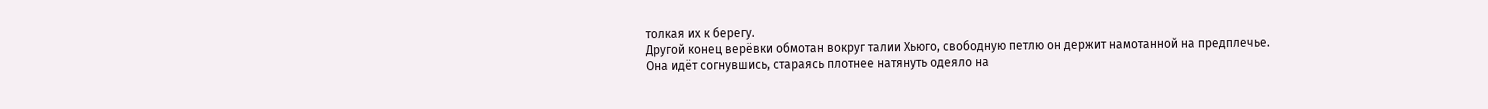толкая их к берегу.
Другой конец верёвки обмотан вокруг талии Хьюго, свободную петлю он держит намотанной на предплечье.
Она идёт согнувшись, стараясь плотнее натянуть одеяло на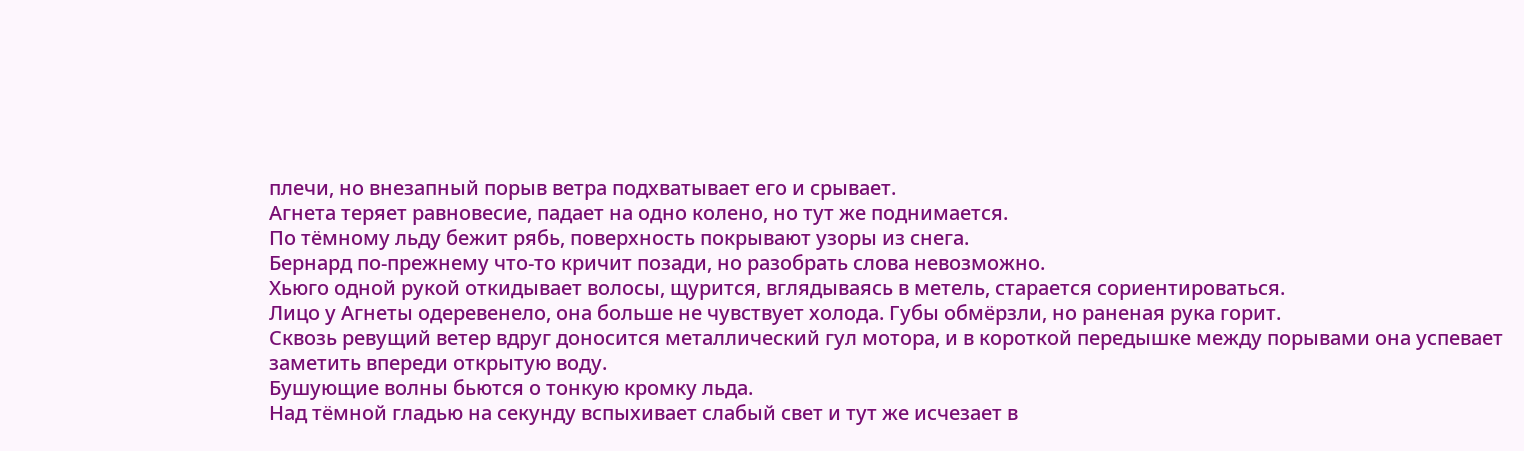плечи, но внезапный порыв ветра подхватывает его и срывает.
Агнета теряет равновесие, падает на одно колено, но тут же поднимается.
По тёмному льду бежит рябь, поверхность покрывают узоры из снега.
Бернард по‑прежнему что‑то кричит позади, но разобрать слова невозможно.
Хьюго одной рукой откидывает волосы, щурится, вглядываясь в метель, старается сориентироваться.
Лицо у Агнеты одеревенело, она больше не чувствует холода. Губы обмёрзли, но раненая рука горит.
Сквозь ревущий ветер вдруг доносится металлический гул мотора, и в короткой передышке между порывами она успевает заметить впереди открытую воду.
Бушующие волны бьются о тонкую кромку льда.
Над тёмной гладью на секунду вспыхивает слабый свет и тут же исчезает в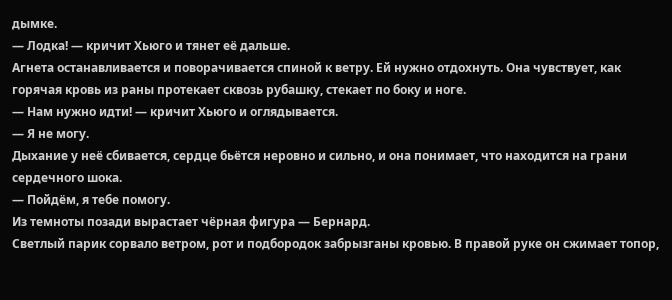дымке.
— Лодка! — кричит Хьюго и тянет её дальше.
Агнета останавливается и поворачивается спиной к ветру. Ей нужно отдохнуть. Она чувствует, как горячая кровь из раны протекает сквозь рубашку, стекает по боку и ноге.
— Нам нужно идти! — кричит Хьюго и оглядывается.
— Я не могу.
Дыхание у неё сбивается, сердце бьётся неровно и сильно, и она понимает, что находится на грани сердечного шока.
— Пойдём, я тебе помогу.
Из темноты позади вырастает чёрная фигура — Бернард.
Светлый парик сорвало ветром, рот и подбородок забрызганы кровью. В правой руке он сжимает топор,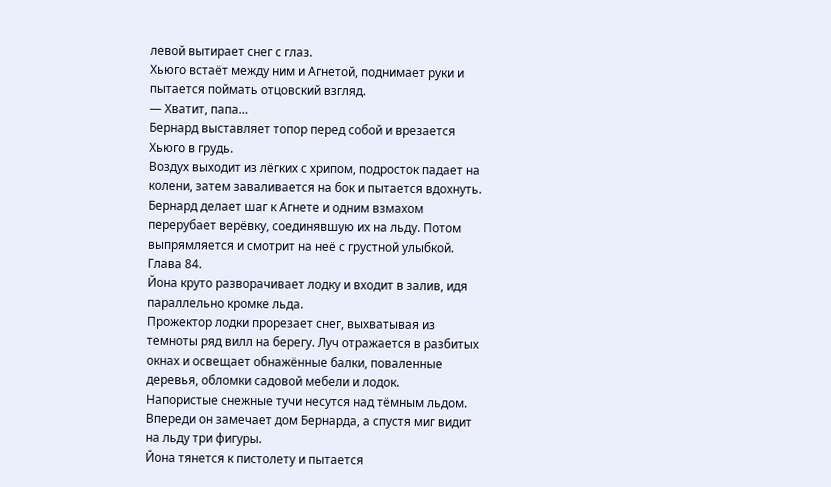левой вытирает снег с глаз.
Хьюго встаёт между ним и Агнетой, поднимает руки и пытается поймать отцовский взгляд.
— Хватит, папа…
Бернард выставляет топор перед собой и врезается Хьюго в грудь.
Воздух выходит из лёгких с хрипом, подросток падает на колени, затем заваливается на бок и пытается вдохнуть.
Бернард делает шаг к Агнете и одним взмахом перерубает верёвку, соединявшую их на льду. Потом выпрямляется и смотрит на неё с грустной улыбкой.
Глава 84.
Йона круто разворачивает лодку и входит в залив, идя параллельно кромке льда.
Прожектор лодки прорезает снег, выхватывая из темноты ряд вилл на берегу. Луч отражается в разбитых окнах и освещает обнажённые балки, поваленные деревья, обломки садовой мебели и лодок.
Напористые снежные тучи несутся над тёмным льдом.
Впереди он замечает дом Бернарда, а спустя миг видит на льду три фигуры.
Йона тянется к пистолету и пытается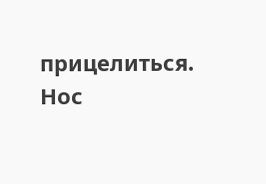прицелиться.
Нос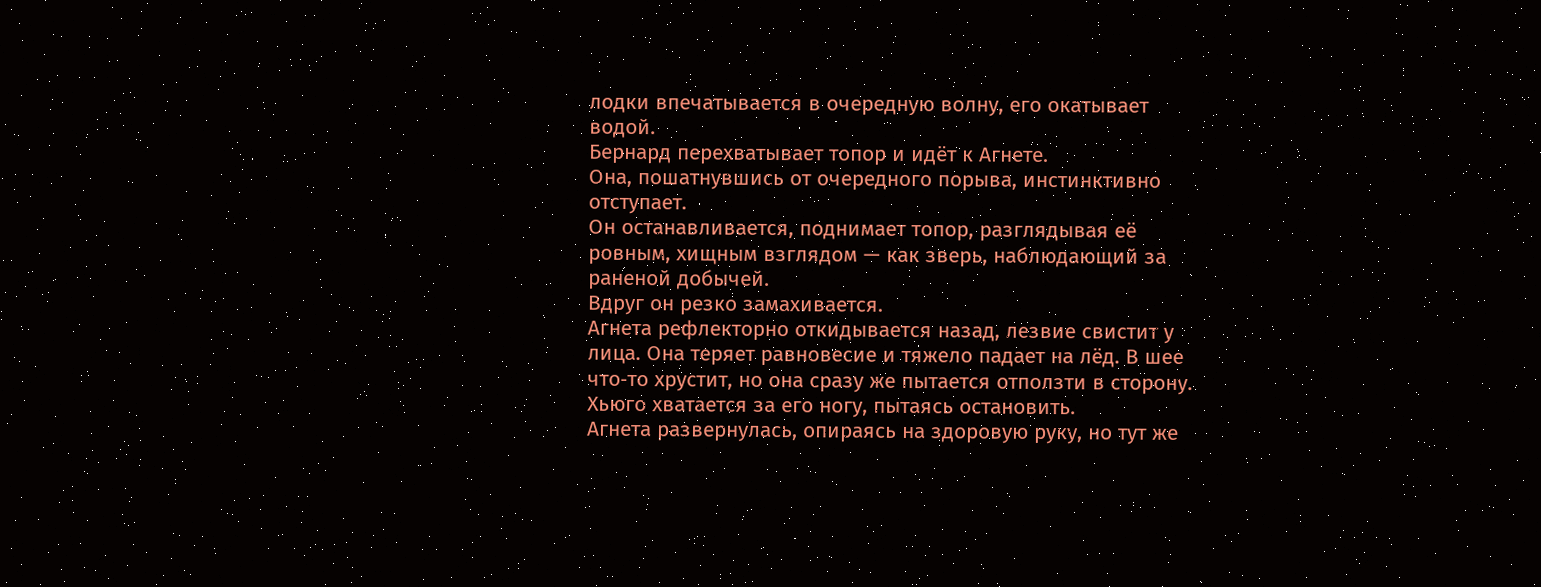лодки впечатывается в очередную волну, его окатывает водой.
Бернард перехватывает топор и идёт к Агнете.
Она, пошатнувшись от очередного порыва, инстинктивно отступает.
Он останавливается, поднимает топор, разглядывая её ровным, хищным взглядом — как зверь, наблюдающий за раненой добычей.
Вдруг он резко замахивается.
Агнета рефлекторно откидывается назад, лезвие свистит у лица. Она теряет равновесие и тяжело падает на лёд. В шее что‑то хрустит, но она сразу же пытается отползти в сторону.
Хьюго хватается за его ногу, пытаясь остановить.
Агнета развернулась, опираясь на здоровую руку, но тут же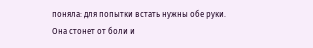поняла: для попытки встать нужны обе руки.
Она стонет от боли и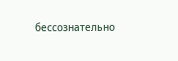бессознательно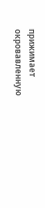прижимает окровавленную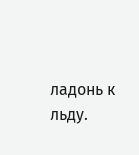ладонь к льду.